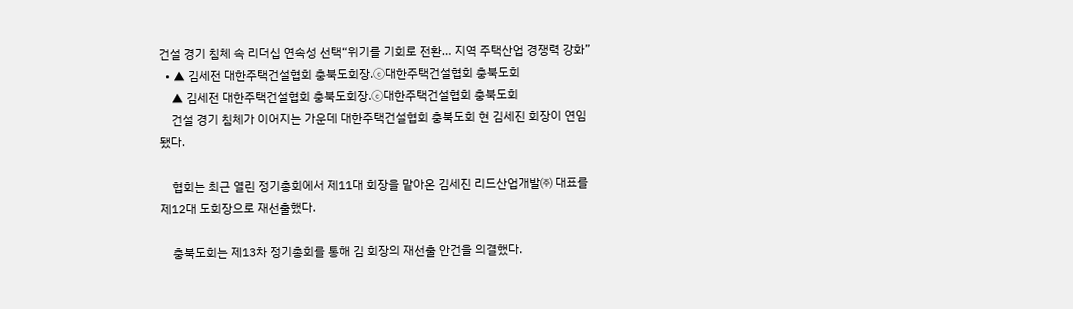건설 경기 침체 속 리더십 연속성 선택“위기를 기회로 전환… 지역 주택산업 경쟁력 강화”
  • ▲ 김세전 대한주택건설협회 충북도회장.ⓒ대한주택건설협회 충북도회
    ▲ 김세전 대한주택건설협회 충북도회장.ⓒ대한주택건설협회 충북도회
    건설 경기 침체가 이어지는 가운데 대한주택건설협회 충북도회 현 김세진 회장이 연임됐다.

    협회는 최근 열린 정기총회에서 제11대 회장을 맡아온 김세진 리드산업개발㈜ 대표를 제12대 도회장으로 재선출했다.

    충북도회는 제13차 정기총회를 통해 김 회장의 재선출 안건을 의결했다.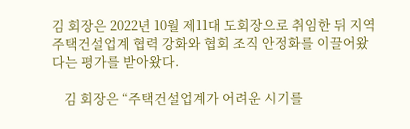김 회장은 2022년 10월 제11대 도회장으로 취임한 뒤 지역 주택건설업계 협력 강화와 협회 조직 안정화를 이끌어왔다는 평가를 받아왔다.

    김 회장은 “주택건설업계가 어려운 시기를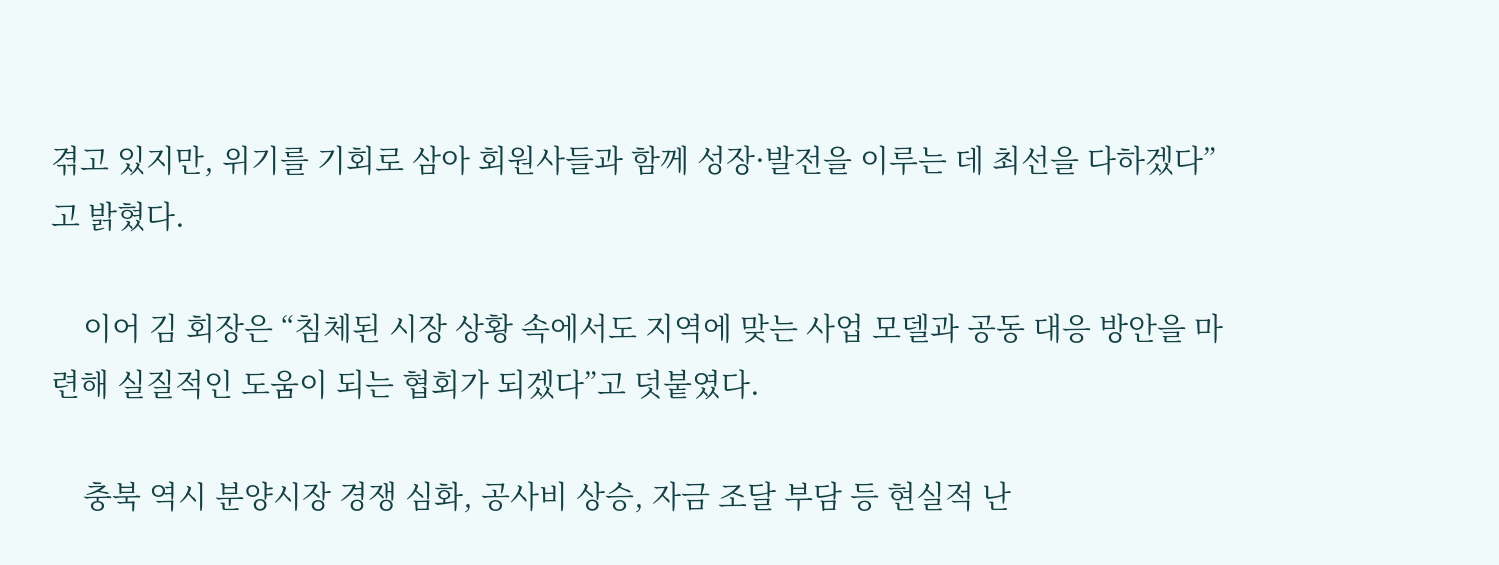겪고 있지만, 위기를 기회로 삼아 회원사들과 함께 성장·발전을 이루는 데 최선을 다하겠다”고 밝혔다.

    이어 김 회장은 “침체된 시장 상황 속에서도 지역에 맞는 사업 모델과 공동 대응 방안을 마련해 실질적인 도움이 되는 협회가 되겠다”고 덧붙였다.

    충북 역시 분양시장 경쟁 심화, 공사비 상승, 자금 조달 부담 등 현실적 난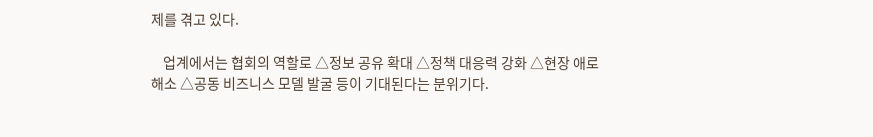제를 겪고 있다.

    업계에서는 협회의 역할로 △정보 공유 확대 △정책 대응력 강화 △현장 애로 해소 △공동 비즈니스 모델 발굴 등이 기대된다는 분위기다.